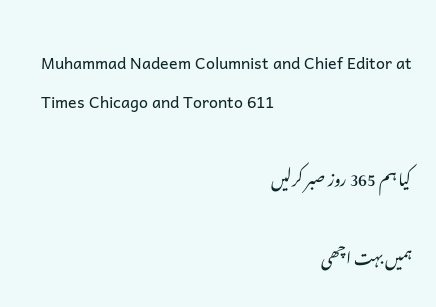Muhammad Nadeem Columnist and Chief Editor at Times Chicago and Toronto 611

کیا ہم 365 روز صبر کرلیں

ہمیں بہت اچھی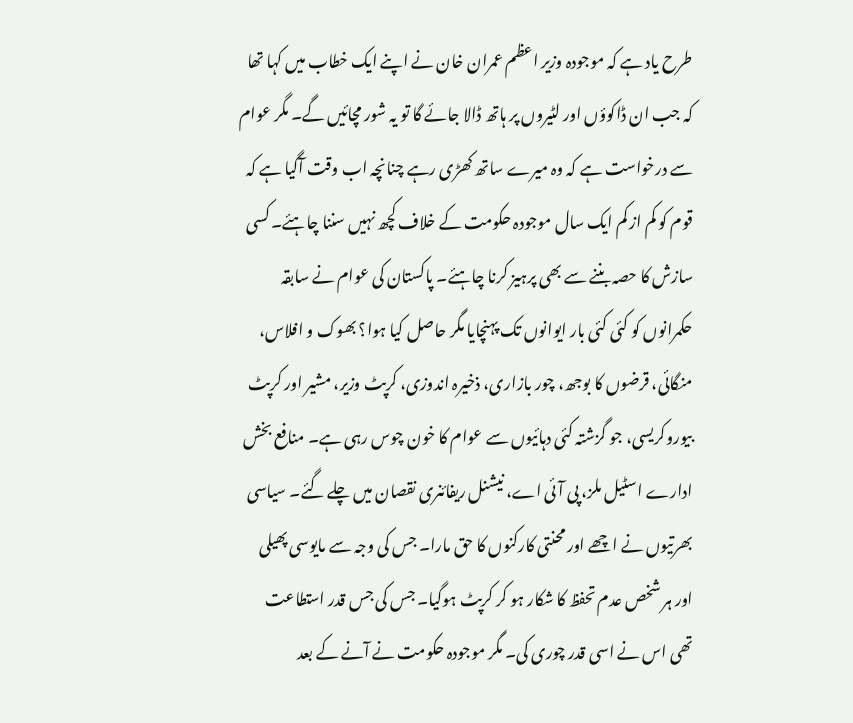طرح یاد ہے کہ موجودہ وزیر اعظم عمران خان نے اپنے ایک خطاب میں کہا تھا کہ جب ان ڈاکوؤں اور لٹیروں پر ہاتھ ڈالا جائے گا تو یہ شور مچائیں گے۔ مگر عوام سے درخواست ہے کہ وہ میرے ساتھ کھڑی رہے چنانچہ اب وقت آگیا ہے کہ قوم کو کم از کم ایک سال موجودہ حکومت کے خلاف کچھ نہیں سننا چاہئے۔ کسی سازش کا حصہ بننے سے بھی پرہیز کرنا چاہئے۔ پاکستان کی عوام نے سابقہ حکمرانوں کو کئی کئی بار ایوانوں تک پہنچایا مگر حاصل کیا ہوا؟ بھوک و افلاس، منگائی، قرضوں کا بوجھ، چور بازاری، ذخیرہ اندوزی، کرپٹ وزیر، مشیر اور کرپٹ بیوروکریسی، جو گزشتہ کئی دہائیوں سے عوام کا خون چوس رہی ہے۔ منافع بخش ادارے اسٹیل ملز، پی آئی اے، نیشنل ریفائنری نقصان میں چلے گئے۔ سیاسی بھرتیوں نے اچھے اور محنتی کارکنوں کا حق مارا۔ جس کی وجہ سے مایوسی پھیلی اور ہر شخص عدم تحفظ کا شکار ہو کر کرپٹ ہوگیا۔ جس کی جس قدر استطاعت تھی اس نے اسی قدر چوری کی۔ مگر موجودہ حکومت نے آنے کے بعد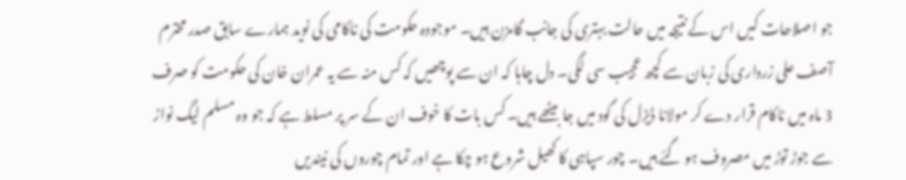جو اصلاحات کیں اس کے نتیجہ میں حالت بہتری کی جانب گامزن ہیں۔ موجودہ حکومت کی ناکامی کی نوید ہمارے سابق صدر محترم آصف علی زرداری کی زبان سے کچھ عجیب سی لگی۔ دل چاہا کہ ان سے پوچھیں کہ کس منہ سے یہ عمران خان کی حکومت کو صرف 3 ماہ میں ناکام قرار دے کر مولانا ڈیزل کی گود میں جا بیٹھے ہیں۔ کس بات کا خوف ان کے سر پر مسلط ہے کہ جو وہ مسلم لیگ نواز سے جوڑ توڑ میں مصروف ہو گئے ہیں۔ چور سپاہی کا کھیل شروع ہو چکا ہے اور تمام چوروں کی نیندیں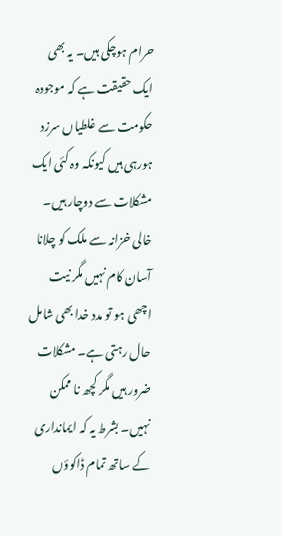حرام ہوچکی ہیں۔ یہ بھی ایک حقیقت ہے کہ موجودہ حکومت سے غلطیاں سرزد ہورہی ہیں کیونکہ وہ کئی ایک مشکلات سے دوچار ہیں۔ خالی خزانہ سے ملک کو چلانا آسان کام نہیں مگر نیت اچھی ہو تو مدد خدا بھی شامل حال رہتی ہے۔ مشکلات ضرور ہیں مگر کچھ نا ممکن نہیں۔ بشرط یہ کہ ایمانداری کے ساتھ تمام ڈاکوؤں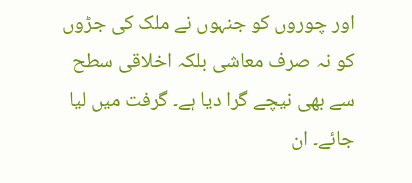اور چوروں کو جنہوں نے ملک کی جڑوں کو نہ صرف معاشی بلکہ اخلاقی سطح سے بھی نیچے گرا دیا ہے۔ گرفت میں لیا جائے۔ ان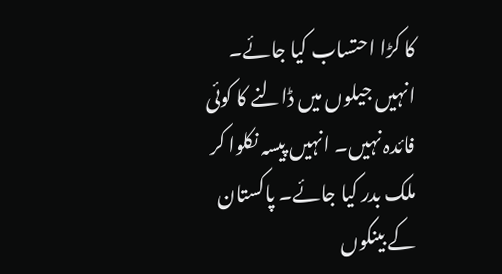کا کڑا احتساب کیا جائے۔ انہیں جیلوں میں ڈالنے کا کوئی فائدہ نہیں۔ انہیں پیسہ نکلوا کر ملک بدر کیا جائے۔ پاکستان کے بینکوں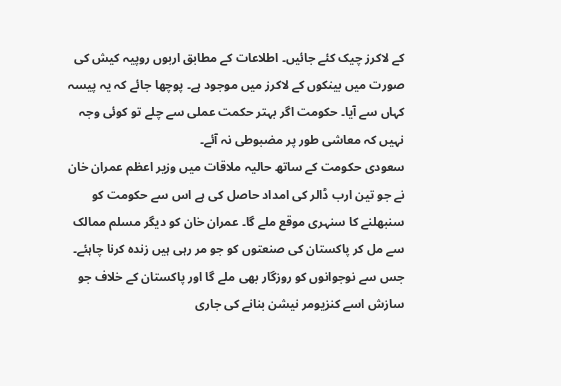کے لاکرز چیک کئے جائیں۔ اطلاعات کے مطابق اربوں روپیہ کیش کی صورت میں بینکوں کے لاکرز میں موجود ہے۔ پوچھا جائے کہ یہ پیسہ کہاں سے آیا۔ حکومت اگر بہتر حکمت عملی سے چلے تو کوئی وجہ نہیں کہ معاشی طور پر مضبوطی نہ آئے۔
سعودی حکومت کے ساتھ حالیہ ملاقات میں وزیر اعظم عمران خان نے جو تین ارب ڈالر کی امداد حاصل کی ہے اس سے حکومت کو سنبھلنے کا سنہری موقع ملے گا۔ عمران خان کو دیگر مسلم ممالک سے مل کر پاکستان کی صنعتوں کو جو مر رہی ہیں زندہ کرنا چاہئے۔ جس سے نوجوانوں کو روزگار بھی ملے گا اور پاکستان کے خلاف جو سازش اسے کنزیومر نیشن بنانے کی جاری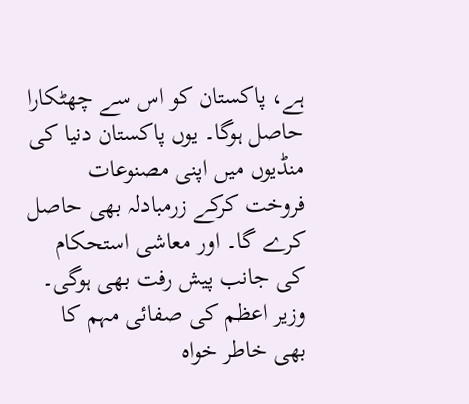ہے، پاکستان کو اس سے چھٹکارا حاصل ہوگا۔ یوں پاکستان دنیا کی منڈیوں میں اپنی مصنوعات فروخت کرکے زرمبادلہ بھی حاصل کرے گا۔ اور معاشی استحکام کی جانب پیش رفت بھی ہوگی۔ وزیر اعظم کی صفائی مہم کا بھی خاطر خواہ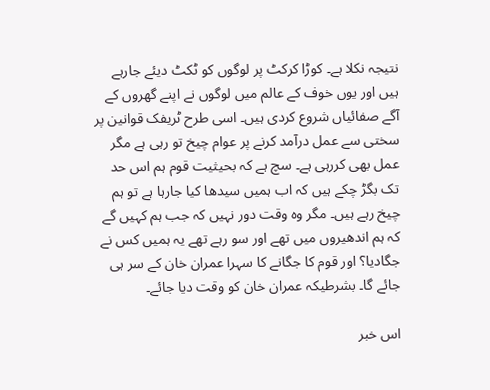نتیجہ نکلا ہے۔ کوڑا کرکٹ پر لوگوں کو ٹکٹ دیئے جارہے ہیں اور یوں خوف کے عالم میں لوگوں نے اپنے گھروں کے آگے صفائیاں شروع کردی ہیں۔ اسی طرح ٹریفک قوانین پر سختی سے عمل درآمد کرنے پر عوام چیخ تو رہی ہے مگر عمل بھی کررہی ہے۔ سچ ہے کہ بحیثیت قوم ہم اس حد تک بگڑ چکے ہیں کہ اب ہمیں سیدھا کیا جارہا ہے تو ہم چیخ رہے ہیں۔ مگر وہ وقت دور نہیں کہ جب ہم کہیں گے کہ ہم اندھیروں میں تھے اور سو رہے تھے یہ ہمیں کس نے جگادیا؟ اور قوم کا جگانے کا سہرا عمران خان کے سر ہی جائے گا۔ بشرطیکہ عمران خان کو وقت دیا جائے۔

اس خبر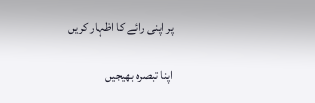پر اپنی رائے کا اظہار کریں

اپنا تبصرہ بھیجیں